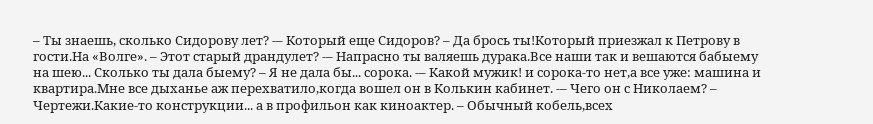– Ты знаешь, сколько Сидорову лет? -– Который еще Сидоров? – Да брось ты!Который приезжал к Петрову в гости.На «Волге». – Этот старый драндулет? -– Напрасно ты валяешь дурака.Все наши так и вешаются бабыему на шею... Сколько ты дала быему? – Я не дала бы... сорока. -– Какой мужик! и сорока-то нет,а все уже: машина и квартира.Мне все дыханье аж перехватило,когда вошел он в Колькин кабинет. -– Чего он с Николаем? – Чертежи.Какие-то конструкции... а в профильон как киноактер. – Обычный кобель,всех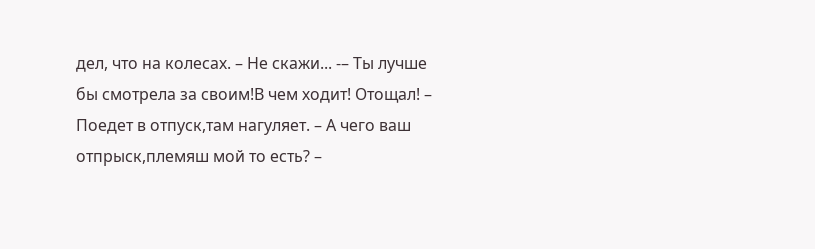дел, что на колесах. – Не скажи... -– Ты лучше бы смотрела за своим!В чем ходит! Отощал! – Поедет в отпуск,там нагуляет. – А чего ваш отпрыск,племяш мой то есть? –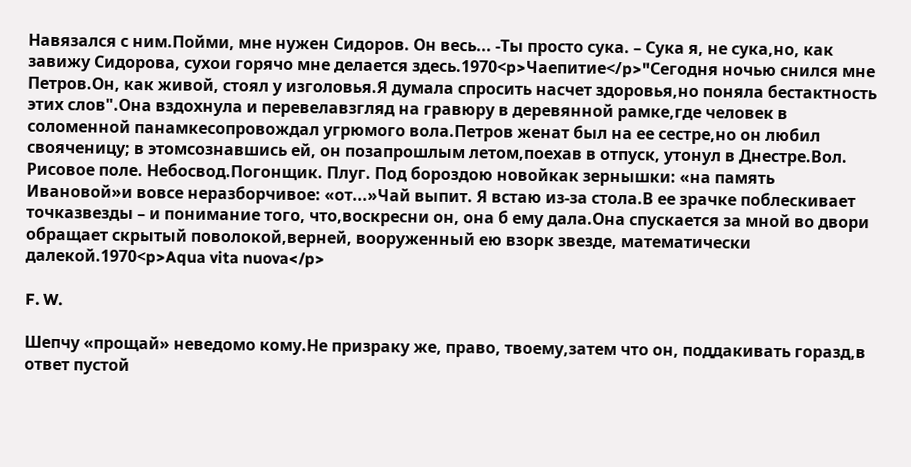Навязался с ним.Пойми, мне нужен Сидоров. Он весь... -Ты просто сука. – Сука я, не сука,но, как завижу Сидорова, сухои горячо мне делается здесь.1970<p>Чаепитие</p>"Сегодня ночью снился мне Петров.Он, как живой, стоял у изголовья.Я думала спросить насчет здоровья,но поняла бестактность этих слов".Она вздохнула и перевелавзгляд на гравюру в деревянной рамке,где человек в соломенной панамкесопровождал угрюмого вола.Петров женат был на ее сестре,но он любил свояченицу; в этомсознавшись ей, он позапрошлым летом,поехав в отпуск, утонул в Днестре.Вол. Рисовое поле. Небосвод.Погонщик. Плуг. Под бороздою новойкак зернышки: «на память Ивановой»и вовсе неразборчивое: «от...»Чай выпит. Я встаю из-за стола.В ее зрачке поблескивает точказвезды – и понимание того, что,воскресни он, она б ему дала.Она спускается за мной во двори обращает скрытый поволокой,верней, вооруженный ею взорк звезде, математически далекой.1970<p>Aqua vita nuova</p>

F. W.

Шепчу «прощай» неведомо кому.Не призраку же, право, твоему,затем что он, поддакивать горазд,в ответ пустой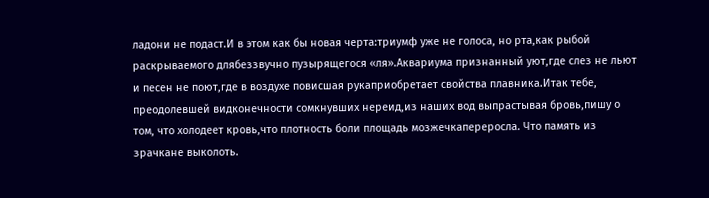ладони не подаст.И в этом как бы новая черта:триумф уже не голоса, но рта,как рыбой раскрываемого длябеззвучно пузырящегося «ля».Аквариума признанный уют,где слез не льют и песен не поют,где в воздухе повисшая рукаприобретает свойства плавника.Итак тебе, преодолевшей видконечности сомкнувших нереид,из наших вод выпрастывая бровь,пишу о том, что холодеет кровь,что плотность боли площадь мозжечкапереросла. Что память из зрачкане выколоть.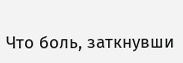Что боль, заткнувши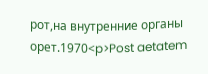рот,на внутренние органы орет.1970<p>Post aetatem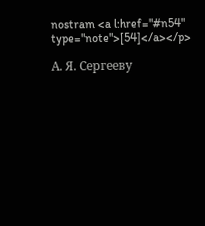nostram <a l:href="#n54" type="note">[54]</a></p>

А. Я. Сергееву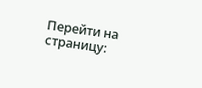Перейти на страницу: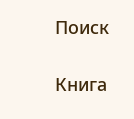Поиск

Книга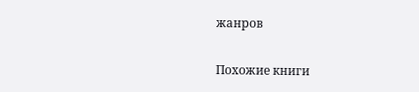жанров

Похожие книги